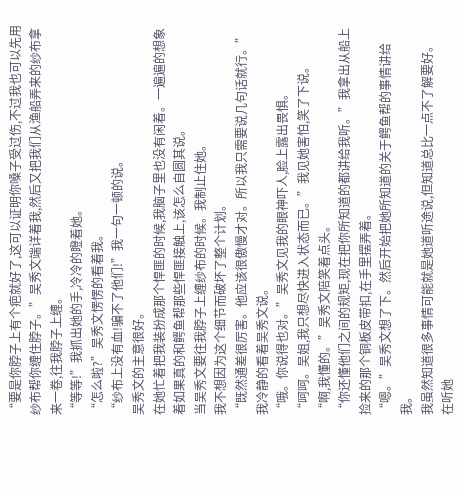“要是你脖子上有个疤就好了,这可以证明你嗓子受过伤,不过我也可以先用纱布帮你缠住脖子。”吴秀文端详着我,然后又把我们从渔船弄来的纱布拿来一卷,往我脖子上缠。
“等等!”我抓出她的手,冷冷的瞪着她。
“怎么啦?”吴秀文愣愣的看着我。
“纱布上没有血!骗不了他们!”我一句一顿的说。
吴秀文的主意很好。
在她忙着把我装扮成那个悍匪的时候,我脑子里也没有闲着。一遍遍的想象着如果真的和鳄鱼帮那些悍匪接触上,该怎么自圆其说。
当吴秀文要往我脖子上缠纱布的时候。我制止住她。
我不想因为这个细节而破坏了整个计划。
“既然通差很厉害。他应该很傲慢才对。所以我只需要说几句话就行。”我冷静的看着吴秀文说。
“哦。你说得也对。”吴秀文见我的眼神吓人,脸上露出畏惧。
“呵呵。吴姐,我只想尽快进入状态而已。”我见她害怕,笑了下说。
“啊,我懂的。”吴秀文陪笑着点头。
“你还懂他们之间的规矩,现在把你所知道的都讲给我听。”我拿出从船上捡来的那个铜板皮带扣,在手里摆弄着。
“嗯。”吴秀文想了下。然后开始把她所知道的关于鳄鱼帮的事情讲给我。
我虽然知道很多事情可能就是她道听途说,但知道总比一点不了解要好。
在听她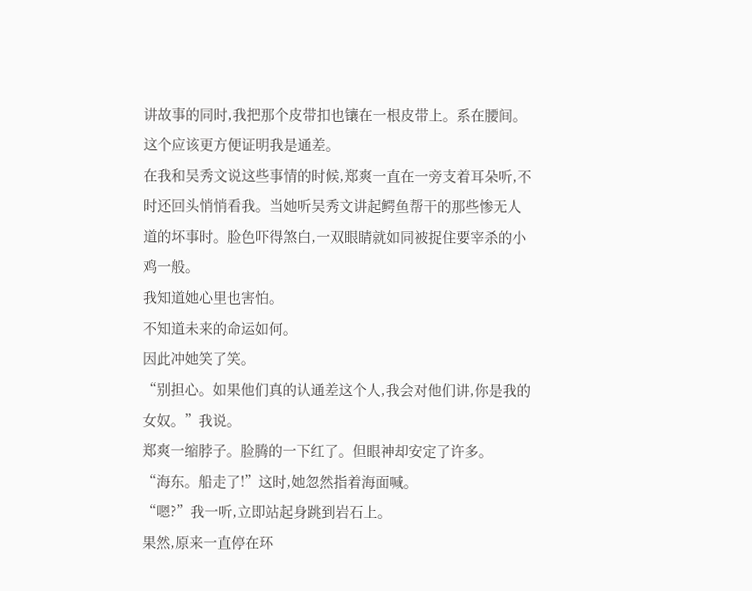讲故事的同时,我把那个皮带扣也镶在一根皮带上。系在腰间。这个应该更方便证明我是通差。
在我和吴秀文说这些事情的时候,郑爽一直在一旁支着耳朵听,不时还回头悄悄看我。当她听吴秀文讲起鳄鱼帮干的那些惨无人道的坏事时。脸色吓得煞白,一双眼睛就如同被捉住要宰杀的小鸡一般。
我知道她心里也害怕。
不知道未来的命运如何。
因此冲她笑了笑。
“别担心。如果他们真的认通差这个人,我会对他们讲,你是我的女奴。”我说。
郑爽一缩脖子。脸腾的一下红了。但眼神却安定了许多。
“海东。船走了!”这时,她忽然指着海面喊。
“嗯?”我一听,立即站起身跳到岩石上。
果然,原来一直停在环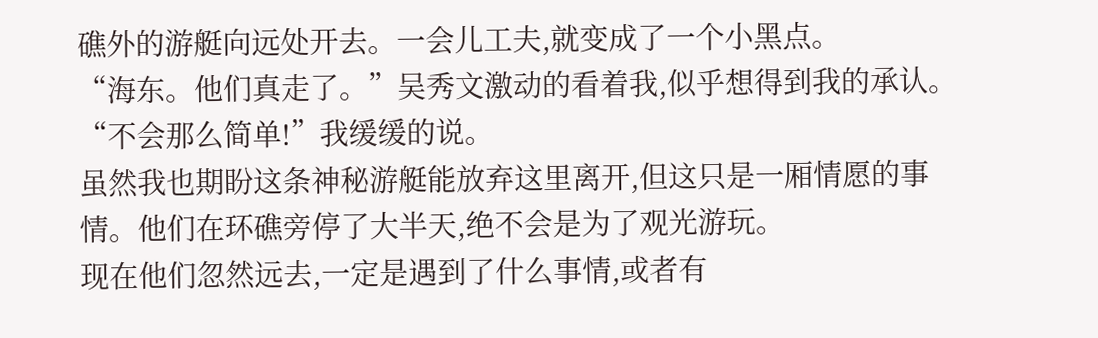礁外的游艇向远处开去。一会儿工夫,就变成了一个小黑点。
“海东。他们真走了。”吴秀文激动的看着我,似乎想得到我的承认。
“不会那么简单!”我缓缓的说。
虽然我也期盼这条神秘游艇能放弃这里离开,但这只是一厢情愿的事情。他们在环礁旁停了大半天,绝不会是为了观光游玩。
现在他们忽然远去,一定是遇到了什么事情,或者有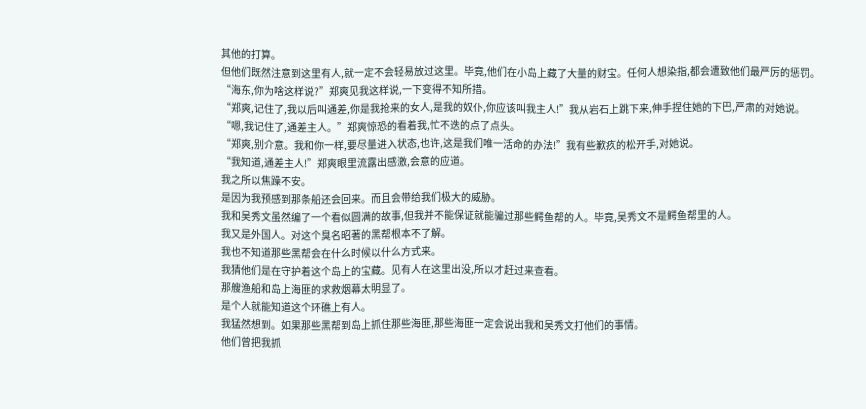其他的打算。
但他们既然注意到这里有人,就一定不会轻易放过这里。毕竟,他们在小岛上藏了大量的财宝。任何人想染指,都会遭致他们最严厉的惩罚。
“海东,你为啥这样说?”郑爽见我这样说,一下变得不知所措。
“郑爽,记住了,我以后叫通差,你是我抢来的女人,是我的奴仆,你应该叫我主人!”我从岩石上跳下来,伸手捏住她的下巴,严肃的对她说。
“嗯,我记住了,通差主人。”郑爽惊恐的看着我,忙不迭的点了点头。
“郑爽,别介意。我和你一样,要尽量进入状态,也许,这是我们唯一活命的办法!”我有些歉疚的松开手,对她说。
“我知道,通差主人!”郑爽眼里流露出感激,会意的应道。
我之所以焦躁不安。
是因为我预感到那条船还会回来。而且会带给我们极大的威胁。
我和吴秀文虽然编了一个看似圆满的故事,但我并不能保证就能骗过那些鳄鱼帮的人。毕竟,吴秀文不是鳄鱼帮里的人。
我又是外国人。对这个臭名昭著的黑帮根本不了解。
我也不知道那些黑帮会在什么时候以什么方式来。
我猜他们是在守护着这个岛上的宝藏。见有人在这里出没,所以才赶过来查看。
那艘渔船和岛上海匪的求救烟幕太明显了。
是个人就能知道这个环礁上有人。
我猛然想到。如果那些黑帮到岛上抓住那些海匪,那些海匪一定会说出我和吴秀文打他们的事情。
他们曾把我抓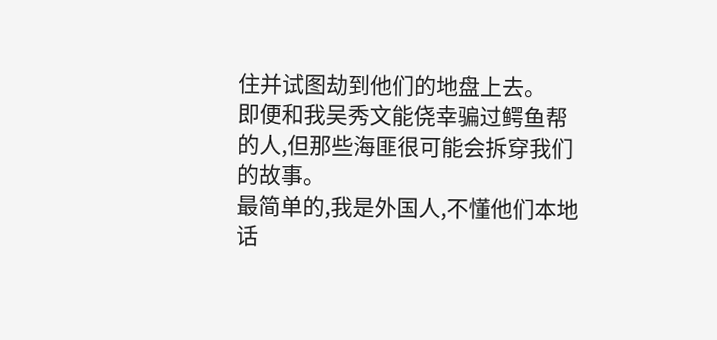住并试图劫到他们的地盘上去。
即便和我吴秀文能侥幸骗过鳄鱼帮的人,但那些海匪很可能会拆穿我们的故事。
最简单的,我是外国人,不懂他们本地话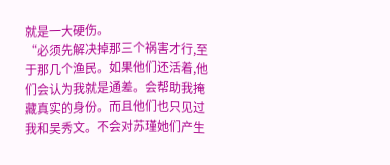就是一大硬伤。
“必须先解决掉那三个祸害才行,至于那几个渔民。如果他们还活着,他们会认为我就是通差。会帮助我掩藏真实的身份。而且他们也只见过我和吴秀文。不会对苏瑾她们产生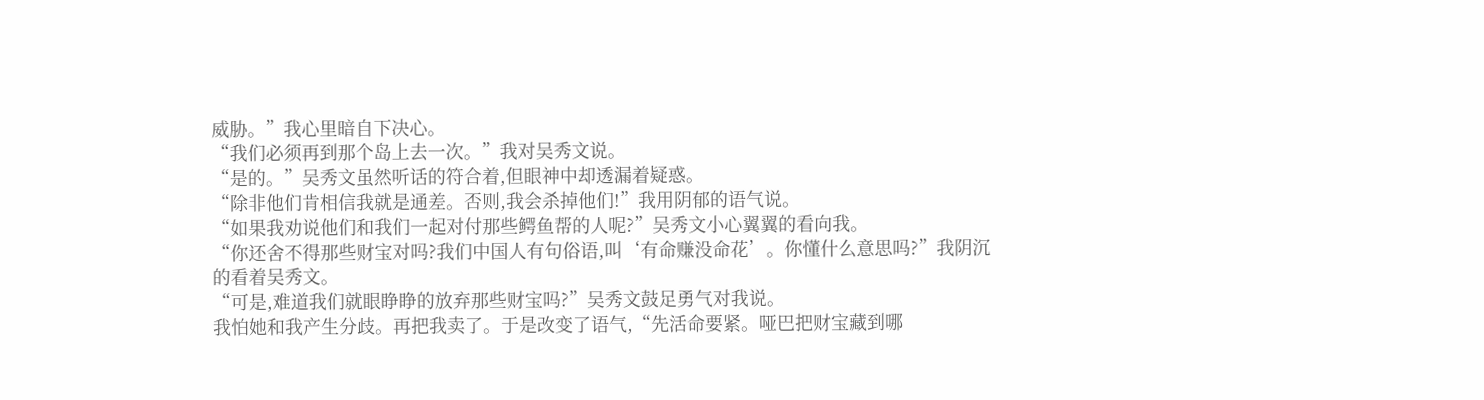威胁。”我心里暗自下决心。
“我们必须再到那个岛上去一次。”我对吴秀文说。
“是的。”吴秀文虽然听话的符合着,但眼神中却透漏着疑惑。
“除非他们肯相信我就是通差。否则,我会杀掉他们!”我用阴郁的语气说。
“如果我劝说他们和我们一起对付那些鳄鱼帮的人呢?”吴秀文小心翼翼的看向我。
“你还舍不得那些财宝对吗?我们中国人有句俗语,叫‘有命赚没命花’。你懂什么意思吗?”我阴沉的看着吴秀文。
“可是,难道我们就眼睁睁的放弃那些财宝吗?”吴秀文鼓足勇气对我说。
我怕她和我产生分歧。再把我卖了。于是改变了语气,“先活命要紧。哑巴把财宝藏到哪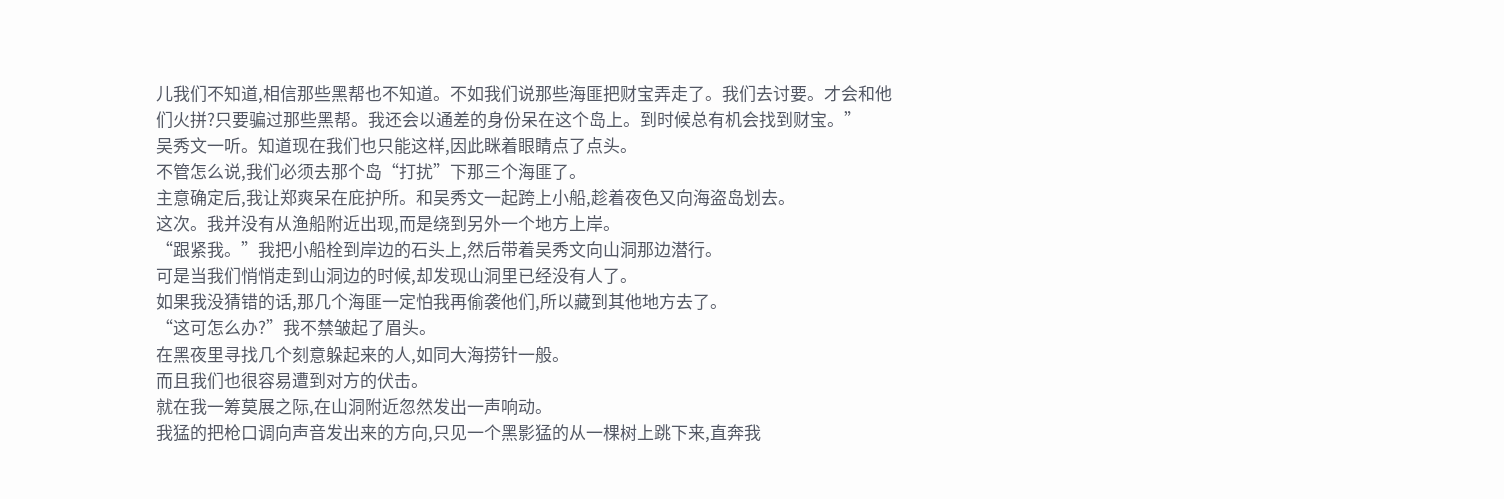儿我们不知道,相信那些黑帮也不知道。不如我们说那些海匪把财宝弄走了。我们去讨要。才会和他们火拼?只要骗过那些黑帮。我还会以通差的身份呆在这个岛上。到时候总有机会找到财宝。”
吴秀文一听。知道现在我们也只能这样,因此眯着眼睛点了点头。
不管怎么说,我们必须去那个岛“打扰”下那三个海匪了。
主意确定后,我让郑爽呆在庇护所。和吴秀文一起跨上小船,趁着夜色又向海盗岛划去。
这次。我并没有从渔船附近出现,而是绕到另外一个地方上岸。
“跟紧我。”我把小船栓到岸边的石头上,然后带着吴秀文向山洞那边潜行。
可是当我们悄悄走到山洞边的时候,却发现山洞里已经没有人了。
如果我没猜错的话,那几个海匪一定怕我再偷袭他们,所以藏到其他地方去了。
“这可怎么办?”我不禁皱起了眉头。
在黑夜里寻找几个刻意躲起来的人,如同大海捞针一般。
而且我们也很容易遭到对方的伏击。
就在我一筹莫展之际,在山洞附近忽然发出一声响动。
我猛的把枪口调向声音发出来的方向,只见一个黑影猛的从一棵树上跳下来,直奔我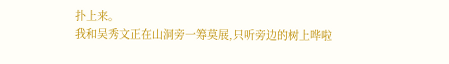扑上来。
我和吴秀文正在山洞旁一筹莫展,只听旁边的树上哗啦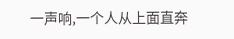一声响,一个人从上面直奔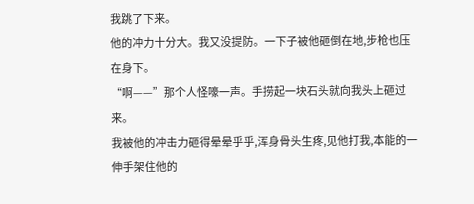我跳了下来。
他的冲力十分大。我又没提防。一下子被他砸倒在地,步枪也压在身下。
“啊——”那个人怪嚎一声。手捞起一块石头就向我头上砸过来。
我被他的冲击力砸得晕晕乎乎,浑身骨头生疼,见他打我,本能的一伸手架住他的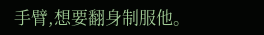手臂,想要翻身制服他。